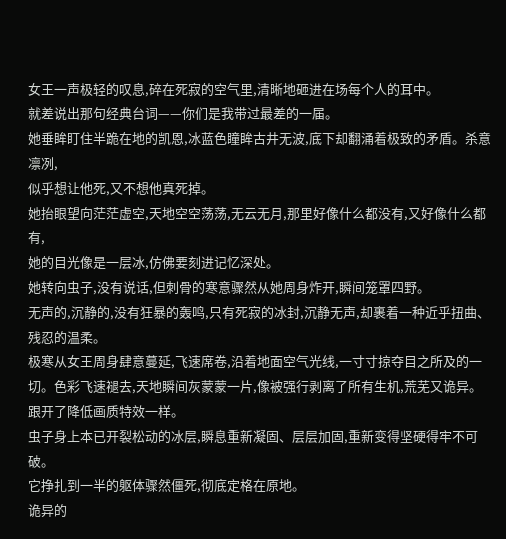女王一声极轻的叹息,碎在死寂的空气里,清晰地砸进在场每个人的耳中。
就差说出那句经典台词——你们是我带过最差的一届。
她垂眸盯住半跪在地的凯恩,冰蓝色瞳眸古井无波,底下却翻涌着极致的矛盾。杀意凛冽,
似乎想让他死,又不想他真死掉。
她抬眼望向茫茫虚空,天地空空荡荡,无云无月,那里好像什么都没有,又好像什么都有,
她的目光像是一层冰,仿佛要刻进记忆深处。
她转向虫子,没有说话,但刺骨的寒意骤然从她周身炸开,瞬间笼罩四野。
无声的,沉静的,没有狂暴的轰鸣,只有死寂的冰封,沉静无声,却裹着一种近乎扭曲、残忍的温柔。
极寒从女王周身肆意蔓延,飞速席卷,沿着地面空气光线,一寸寸掠夺目之所及的一切。色彩飞速褪去,天地瞬间灰蒙蒙一片,像被强行剥离了所有生机,荒芜又诡异。
跟开了降低画质特效一样。
虫子身上本已开裂松动的冰层,瞬息重新凝固、层层加固,重新变得坚硬得牢不可破。
它挣扎到一半的躯体骤然僵死,彻底定格在原地。
诡异的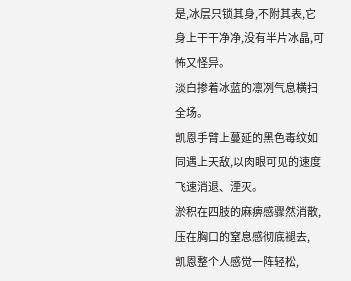是,冰层只锁其身,不附其表,它身上干干净净,没有半片冰晶,可怖又怪异。
淡白掺着冰蓝的凛冽气息横扫全场。
凯恩手臂上蔓延的黑色毒纹如同遇上天敌,以肉眼可见的速度飞速消退、湮灭。
淤积在四肢的麻痹感骤然消散,压在胸口的窒息感彻底褪去,
凯恩整个人感觉一阵轻松,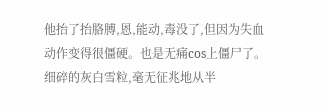他抬了抬胳膊,恩,能动,毒没了,但因为失血动作变得很僵硬。也是无痛cos上僵尸了。
细碎的灰白雪粒,毫无征兆地从半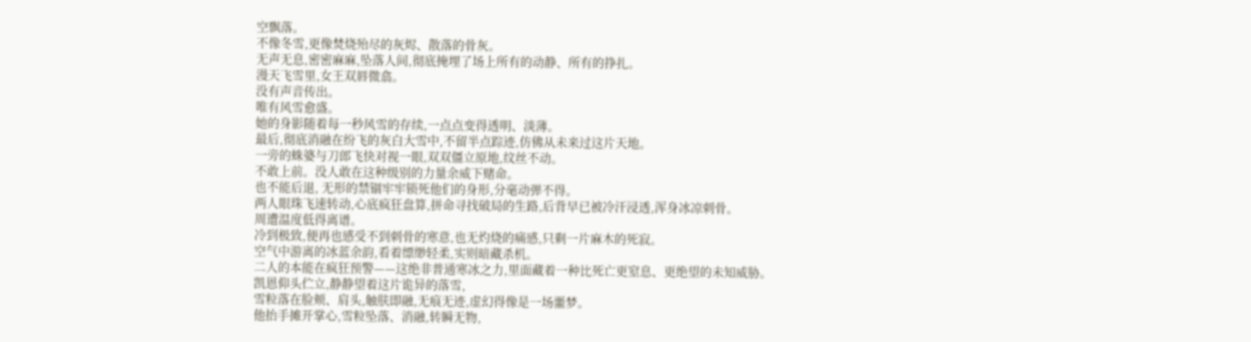空飘落。
不像冬雪,更像焚烧殆尽的灰烬、散落的骨灰。
无声无息,密密麻麻,坠落人间,彻底掩埋了场上所有的动静、所有的挣扎。
漫天飞雪里,女王双唇微翕。
没有声音传出。
唯有风雪愈盛。
她的身影随着每一秒风雪的存续,一点点变得透明、淡薄。
最后,彻底消融在纷飞的灰白大雪中,不留半点踪迹,仿佛从未来过这片天地。
一旁的蛛婆与刀郎飞快对视一眼,双双僵立原地,纹丝不动。
不敢上前。没人敢在这种级别的力量余威下赌命。
也不能后退, 无形的禁锢牢牢锁死他们的身形,分毫动弹不得。
两人眼珠飞速转动,心底疯狂盘算,拼命寻找破局的生路,后背早已被冷汗浸透,浑身冰凉刺骨。
周遭温度低得离谱。
冷到极致,便再也感受不到刺骨的寒意,也无灼烧的痛感,只剩一片麻木的死寂。
空气中游离的冰蓝余韵,看着缥缈轻柔,实则暗藏杀机。
二人的本能在疯狂预警——这绝非普通寒冰之力,里面藏着一种比死亡更窒息、更绝望的未知威胁。
凯恩仰头伫立,静静望着这片诡异的落雪,
雪粒落在脸颊、肩头,触肤即融,无痕无迹,虚幻得像是一场噩梦。
他抬手摊开掌心,雪粒坠落、消融,转瞬无物,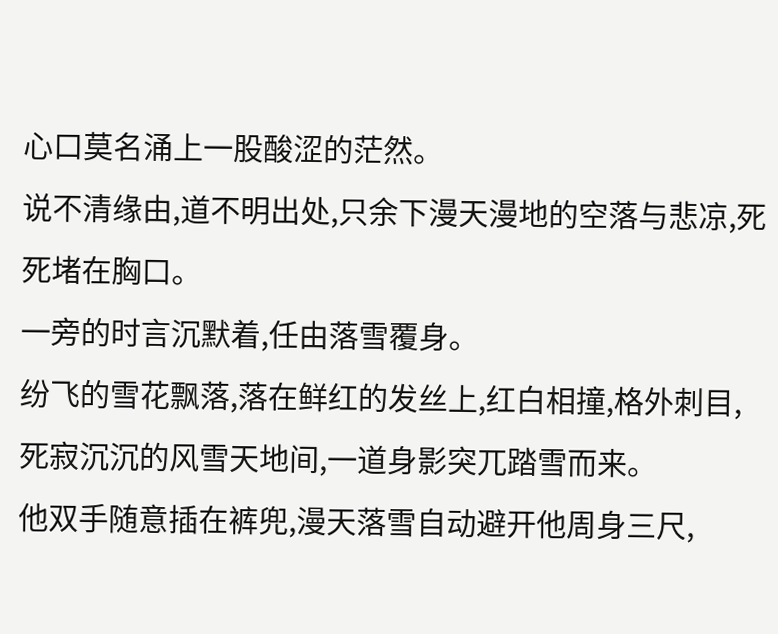心口莫名涌上一股酸涩的茫然。
说不清缘由,道不明出处,只余下漫天漫地的空落与悲凉,死死堵在胸口。
一旁的时言沉默着,任由落雪覆身。
纷飞的雪花飘落,落在鲜红的发丝上,红白相撞,格外刺目,
死寂沉沉的风雪天地间,一道身影突兀踏雪而来。
他双手随意插在裤兜,漫天落雪自动避开他周身三尺,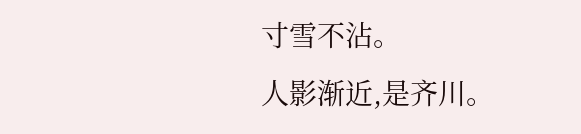寸雪不沾。
人影渐近,是齐川。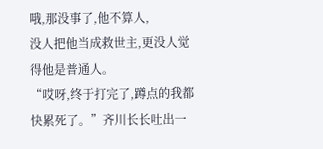哦,那没事了,他不算人,
没人把他当成救世主,更没人觉得他是普通人。
“哎呀,终于打完了,蹲点的我都快累死了。”齐川长长吐出一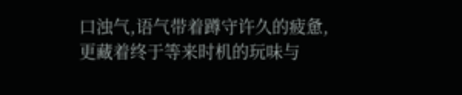口浊气,语气带着蹲守许久的疲惫,更藏着终于等来时机的玩味与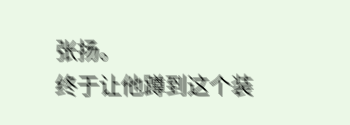张扬。
终于让他蹲到这个装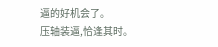逼的好机会了。
压轴装逼,恰逢其时。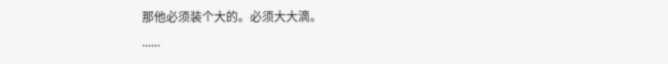那他必须装个大的。必须大大滴。
......